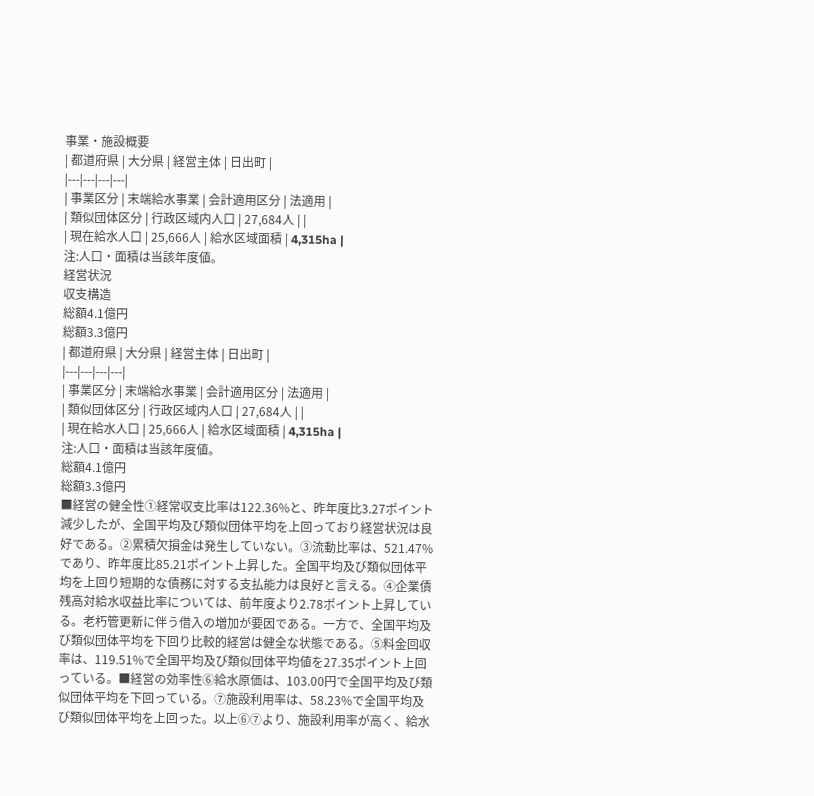事業・施設概要
| 都道府県 | 大分県 | 経営主体 | 日出町 |
|---|---|---|---|
| 事業区分 | 末端給水事業 | 会計適用区分 | 法適用 |
| 類似団体区分 | 行政区域内人口 | 27,684人 | |
| 現在給水人口 | 25,666人 | 給水区域面積 | 4,315ha |
注:人口・面積は当該年度値。
経営状況
収支構造
総額4.1億円
総額3.3億円
| 都道府県 | 大分県 | 経営主体 | 日出町 |
|---|---|---|---|
| 事業区分 | 末端給水事業 | 会計適用区分 | 法適用 |
| 類似団体区分 | 行政区域内人口 | 27,684人 | |
| 現在給水人口 | 25,666人 | 給水区域面積 | 4,315ha |
注:人口・面積は当該年度値。
総額4.1億円
総額3.3億円
■経営の健全性①経常収支比率は122.36%と、昨年度比3.27ポイント減少したが、全国平均及び類似団体平均を上回っており経営状況は良好である。②累積欠損金は発生していない。③流動比率は、521.47%であり、昨年度比85.21ポイント上昇した。全国平均及び類似団体平均を上回り短期的な債務に対する支払能力は良好と言える。④企業債残高対給水収益比率については、前年度より2.78ポイント上昇している。老朽管更新に伴う借入の増加が要因である。一方で、全国平均及び類似団体平均を下回り比較的経営は健全な状態である。⑤料金回収率は、119.51%で全国平均及び類似団体平均値を27.35ポイント上回っている。■経営の効率性⑥給水原価は、103.00円で全国平均及び類似団体平均を下回っている。⑦施設利用率は、58.23%で全国平均及び類似団体平均を上回った。以上⑥⑦より、施設利用率が高く、給水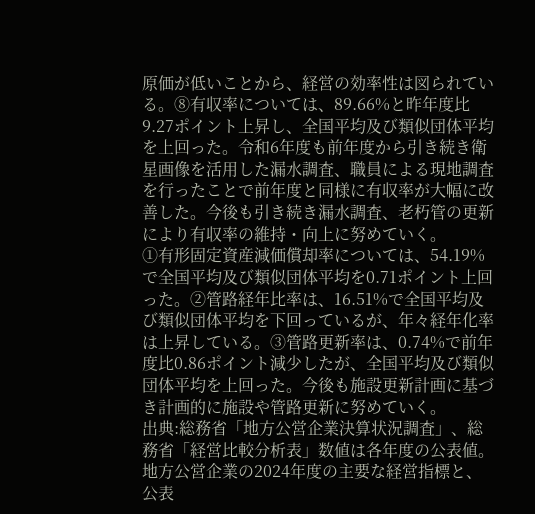原価が低いことから、経営の効率性は図られている。⑧有収率については、89.66%と昨年度比9.27ポイント上昇し、全国平均及び類似団体平均を上回った。令和6年度も前年度から引き続き衛星画像を活用した漏水調査、職員による現地調査を行ったことで前年度と同様に有収率が大幅に改善した。今後も引き続き漏水調査、老朽管の更新により有収率の維持・向上に努めていく。
①有形固定資産減価償却率については、54.19%で全国平均及び類似団体平均を0.71ポイント上回った。②管路経年比率は、16.51%で全国平均及び類似団体平均を下回っているが、年々経年化率は上昇している。③管路更新率は、0.74%で前年度比0.86ポイント減少したが、全国平均及び類似団体平均を上回った。今後も施設更新計画に基づき計画的に施設や管路更新に努めていく。
出典:総務省「地方公営企業決算状況調査」、総務省「経営比較分析表」数値は各年度の公表値。
地方公営企業の2024年度の主要な経営指標と、公表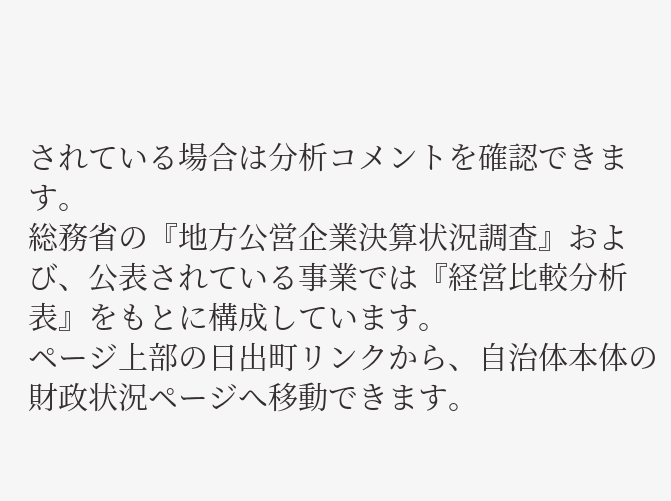されている場合は分析コメントを確認できます。
総務省の『地方公営企業決算状況調査』および、公表されている事業では『経営比較分析表』をもとに構成しています。
ページ上部の日出町リンクから、自治体本体の財政状況ページへ移動できます。